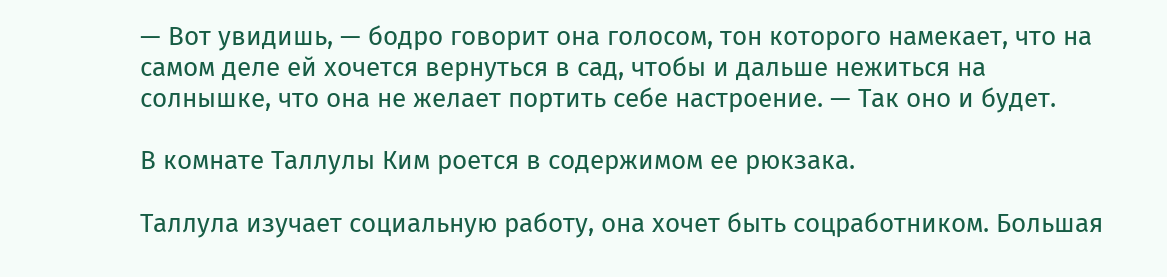— Вот увидишь, — бодро говорит она голосом, тон которого намекает, что на самом деле ей хочется вернуться в сад, чтобы и дальше нежиться на солнышке, что она не желает портить себе настроение. — Так оно и будет.

В комнате Таллулы Ким роется в содержимом ее рюкзака.

Таллула изучает социальную работу, она хочет быть соцработником. Большая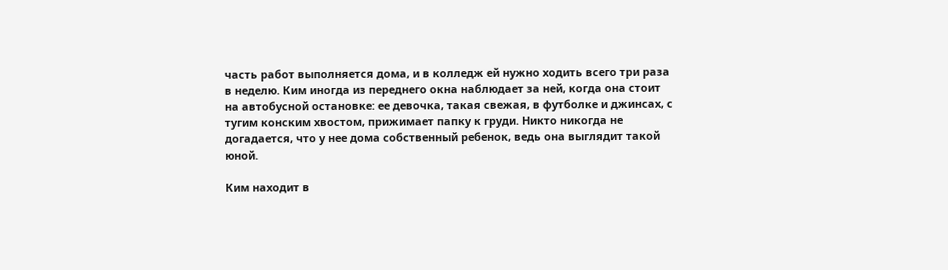часть работ выполняется дома, и в колледж ей нужно ходить всего три раза в неделю. Ким иногда из переднего окна наблюдает за ней, когда она стоит на автобусной остановке: ее девочка, такая свежая, в футболке и джинсах, с тугим конским хвостом, прижимает папку к груди. Никто никогда не догадается, что у нее дома собственный ребенок, ведь она выглядит такой юной.

Ким находит в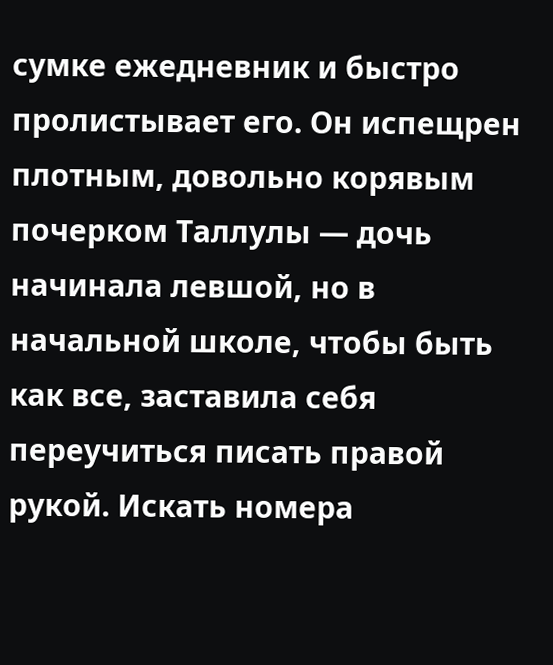сумке ежедневник и быстро пролистывает его. Он испещрен плотным, довольно корявым почерком Таллулы — дочь начинала левшой, но в начальной школе, чтобы быть как все, заставила себя переучиться писать правой рукой. Искать номера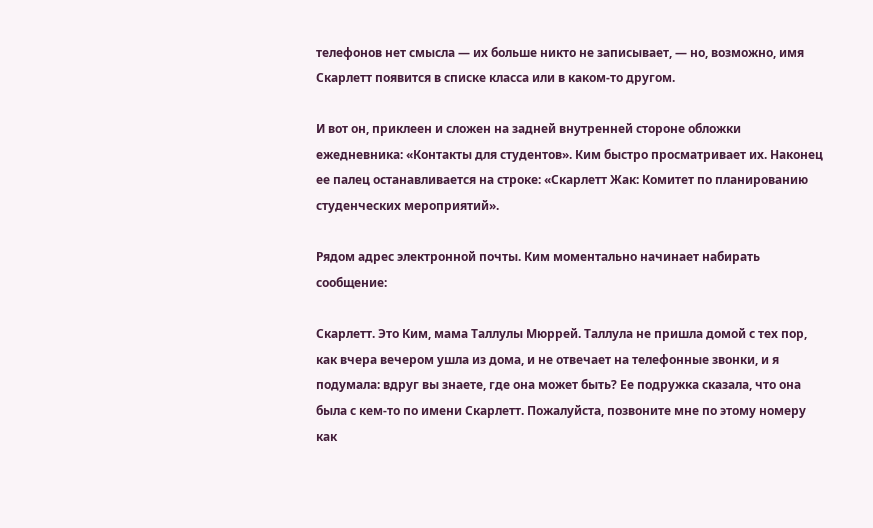телефонов нет смысла — их больше никто не записывает, — но, возможно, имя Скарлетт появится в списке класса или в каком-то другом.

И вот он, приклеен и сложен на задней внутренней стороне обложки ежедневника: «Контакты для студентов». Ким быстро просматривает их. Наконец ее палец останавливается на строке: «Скарлетт Жак: Комитет по планированию студенческих мероприятий».

Рядом адрес электронной почты. Ким моментально начинает набирать сообщение:

Скарлетт. Это Ким, мама Таллулы Мюррей. Таллула не пришла домой с тех пор, как вчера вечером ушла из дома, и не отвечает на телефонные звонки, и я подумала: вдруг вы знаете, где она может быть? Ее подружка сказала, что она была с кем-то по имени Скарлетт. Пожалуйста, позвоните мне по этому номеру как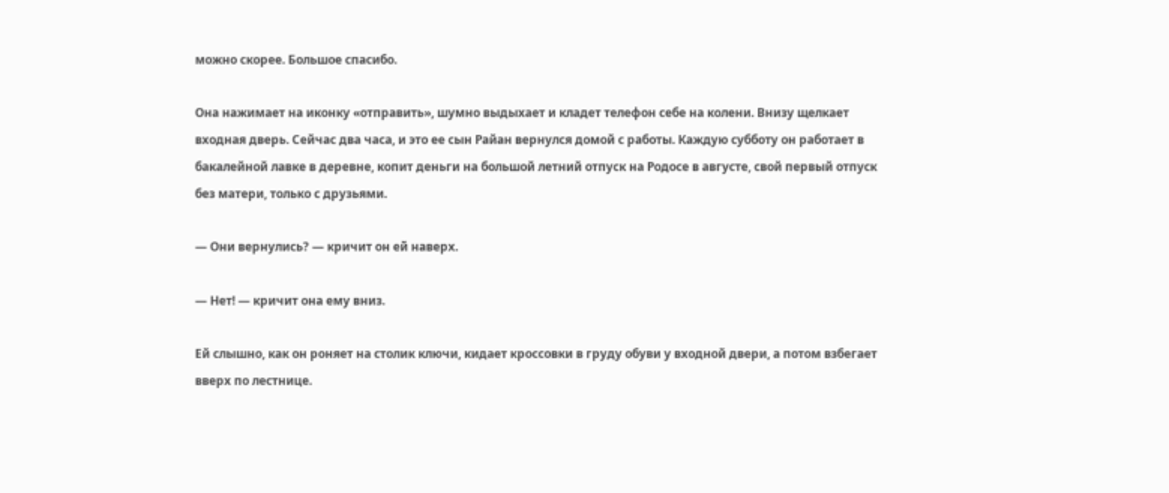можно скорее. Большое спасибо.

Она нажимает на иконку «отправить», шумно выдыхает и кладет телефон себе на колени. Внизу щелкает входная дверь. Сейчас два часа, и это ее сын Райан вернулся домой с работы. Каждую субботу он работает в бакалейной лавке в деревне, копит деньги на большой летний отпуск на Родосе в августе, свой первый отпуск без матери, только с друзьями.

— Они вернулись? — кричит он ей наверх.

— Нет! — кричит она ему вниз.

Ей слышно, как он роняет на столик ключи, кидает кроссовки в груду обуви у входной двери, а потом взбегает вверх по лестнице.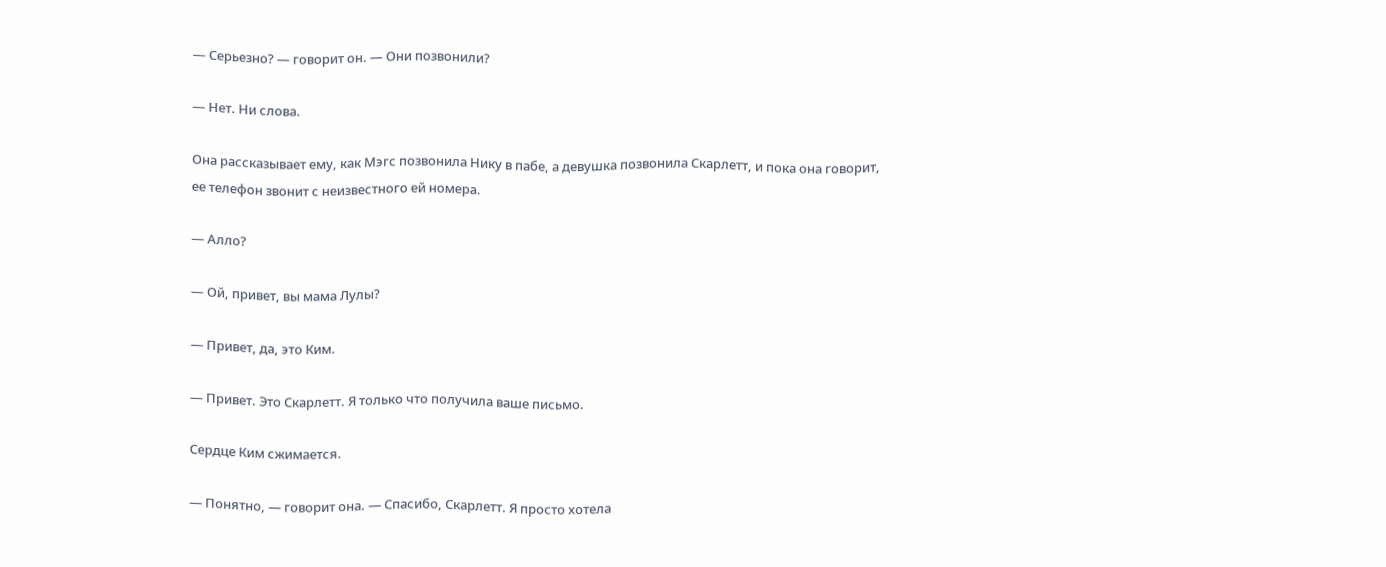— Серьезно? — говорит он. — Они позвонили?

— Нет. Ни слова.

Она рассказывает ему, как Мэгс позвонила Нику в пабе, а девушка позвонила Скарлетт, и пока она говорит, ее телефон звонит с неизвестного ей номера.

— Алло?

— Ой, привет, вы мама Лулы?

— Привет, да, это Ким.

— Привет. Это Скарлетт. Я только что получила ваше письмо.

Сердце Ким сжимается.

— Понятно, — говорит она. — Спасибо, Скарлетт. Я просто хотела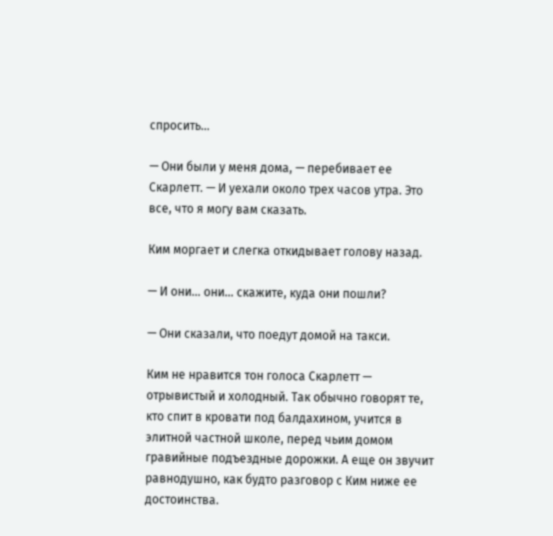спросить…

— Они были у меня дома, — перебивает ее Скарлетт. — И уехали около трех часов утра. Это все, что я могу вам сказать.

Ким моргает и слегка откидывает голову назад.

— И они… они… скажите, куда они пошли?

— Они сказали, что поедут домой на такси.

Ким не нравится тон голоса Скарлетт — отрывистый и холодный. Так обычно говорят те, кто спит в кровати под балдахином, учится в элитной частной школе, перед чьим домом гравийные подъездные дорожки. А еще он звучит равнодушно, как будто разговор с Ким ниже ее достоинства.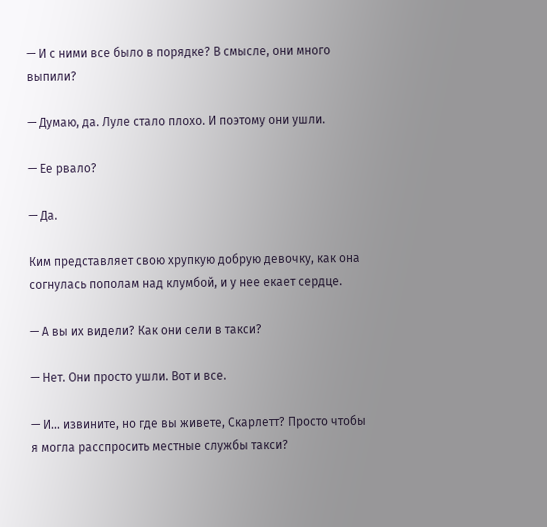— И с ними все было в порядке? В смысле, они много выпили?

— Думаю, да. Луле стало плохо. И поэтому они ушли.

— Ее рвало?

— Да.

Ким представляет свою хрупкую добрую девочку, как она согнулась пополам над клумбой, и у нее екает сердце.

— А вы их видели? Как они сели в такси?

— Нет. Они просто ушли. Вот и все.

— И… извините, но где вы живете, Скарлетт? Просто чтобы я могла расспросить местные службы такси?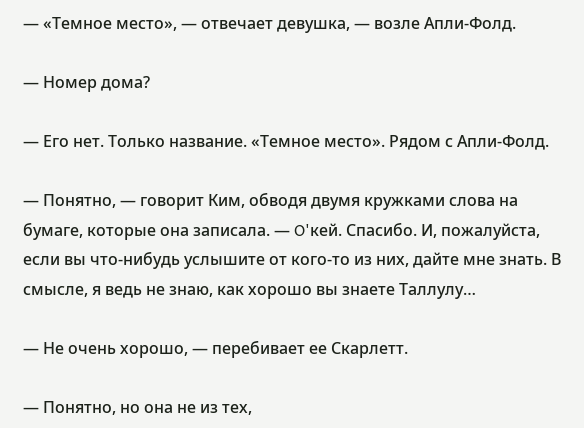— «Темное место», — отвечает девушка, — возле Апли-Фолд.

— Номер дома?

— Его нет. Только название. «Темное место». Рядом с Апли-Фолд.

— Понятно, — говорит Ким, обводя двумя кружками слова на бумаге, которые она записала. — O'кей. Спасибо. И, пожалуйста, если вы что-нибудь услышите от кого-то из них, дайте мне знать. В смысле, я ведь не знаю, как хорошо вы знаете Таллулу…

— Не очень хорошо, — перебивает ее Скарлетт.

— Понятно, но она не из тех,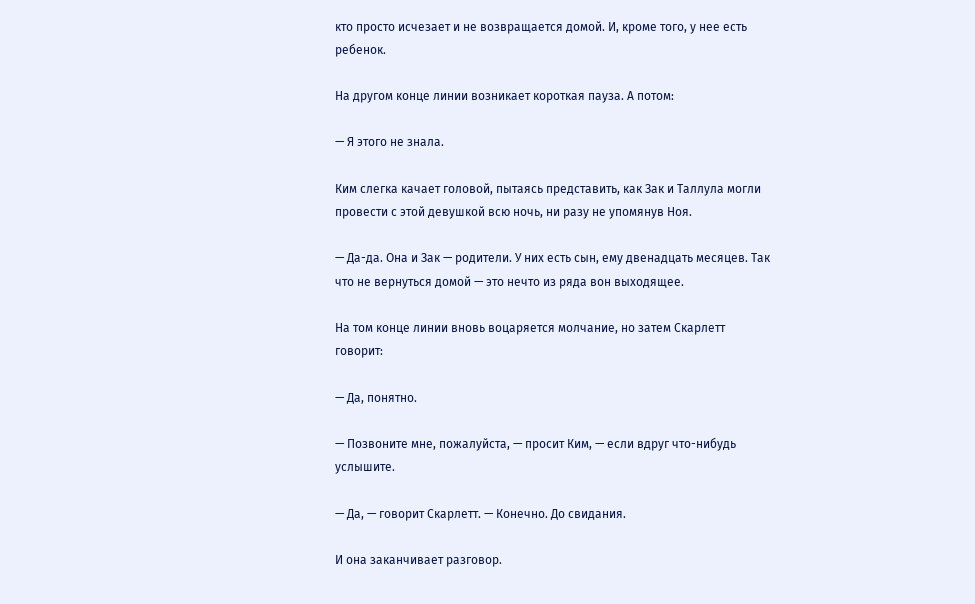кто просто исчезает и не возвращается домой. И, кроме того, у нее есть ребенок.

На другом конце линии возникает короткая пауза. А потом:

— Я этого не знала.

Ким слегка качает головой, пытаясь представить, как Зак и Таллула могли провести с этой девушкой всю ночь, ни разу не упомянув Ноя.

— Да-да. Она и Зак — родители. У них есть сын, ему двенадцать месяцев. Так что не вернуться домой — это нечто из ряда вон выходящее.

На том конце линии вновь воцаряется молчание, но затем Скарлетт говорит:

— Да, понятно.

— Позвоните мне, пожалуйста, — просит Ким, — если вдруг что-нибудь услышите.

— Да, — говорит Скарлетт. — Конечно. До свидания.

И она заканчивает разговор.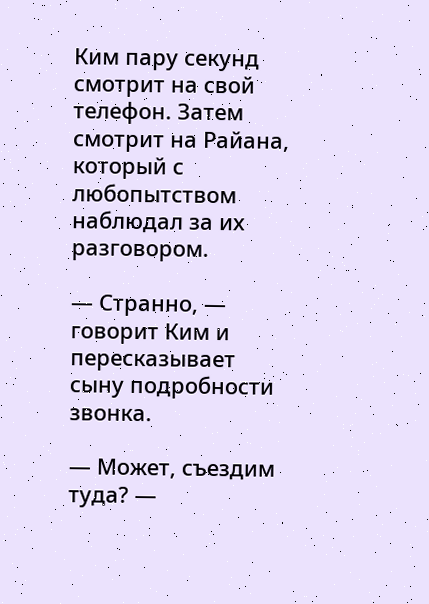Ким пару секунд смотрит на свой телефон. Затем смотрит на Райана, который с любопытством наблюдал за их разговором.

— Странно, — говорит Ким и пересказывает сыну подробности звонка.

— Может, съездим туда? —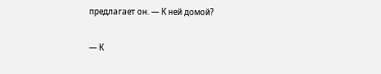предлагает он. — К ней домой?

— К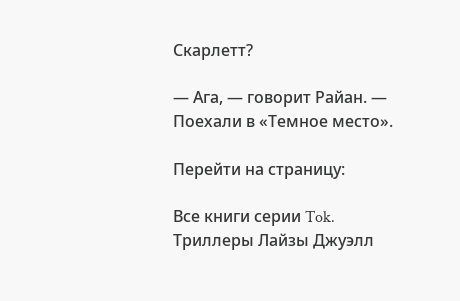Скарлетт?

— Ага, — говорит Райан. — Поехали в «Темное место».

Перейти на страницу:

Все книги серии Tok. Триллеры Лайзы Джуэлл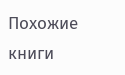Похожие книги